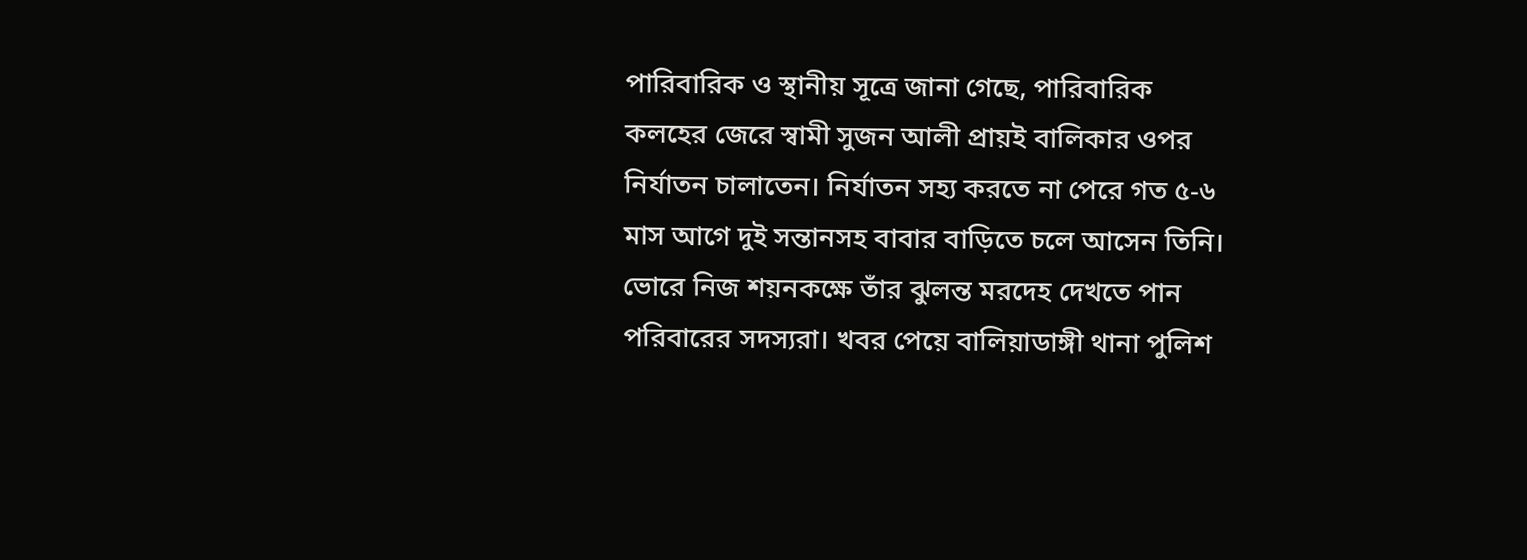পারিবারিক ও স্থানীয় সূত্রে জানা গেছে, পারিবারিক কলহের জেরে স্বামী সুজন আলী প্রায়ই বালিকার ওপর নির্যাতন চালাতেন। নির্যাতন সহ্য করতে না পেরে গত ৫-৬ মাস আগে দুই সন্তানসহ বাবার বাড়িতে চলে আসেন তিনি। ভোরে নিজ শয়নকক্ষে তাঁর ঝুলন্ত মরদেহ দেখতে পান পরিবারের সদস্যরা। খবর পেয়ে বালিয়াডাঙ্গী থানা পুলিশ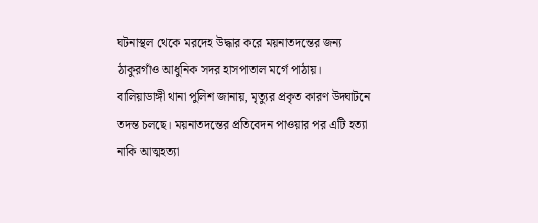ঘটনাস্থল থেকে মরদেহ উদ্ধার করে ময়নাতদন্তের জন্য ঠাকুরগাঁও আধুনিক সদর হাসপাতাল মর্গে পাঠায়।
বালিয়াডাঙ্গী থানা পুলিশ জানায়, মৃত্যুর প্রকৃত কারণ উদ্ঘাটনে তদন্ত চলছে। ময়নাতদন্তের প্রতিবেদন পাওয়ার পর এটি হত্যা নাকি আত্মহত্যা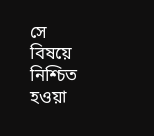সে বিষয়ে নিশ্চিত হওয়া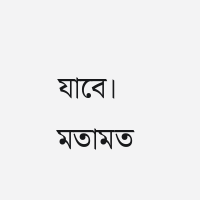যাবে।
মতামত